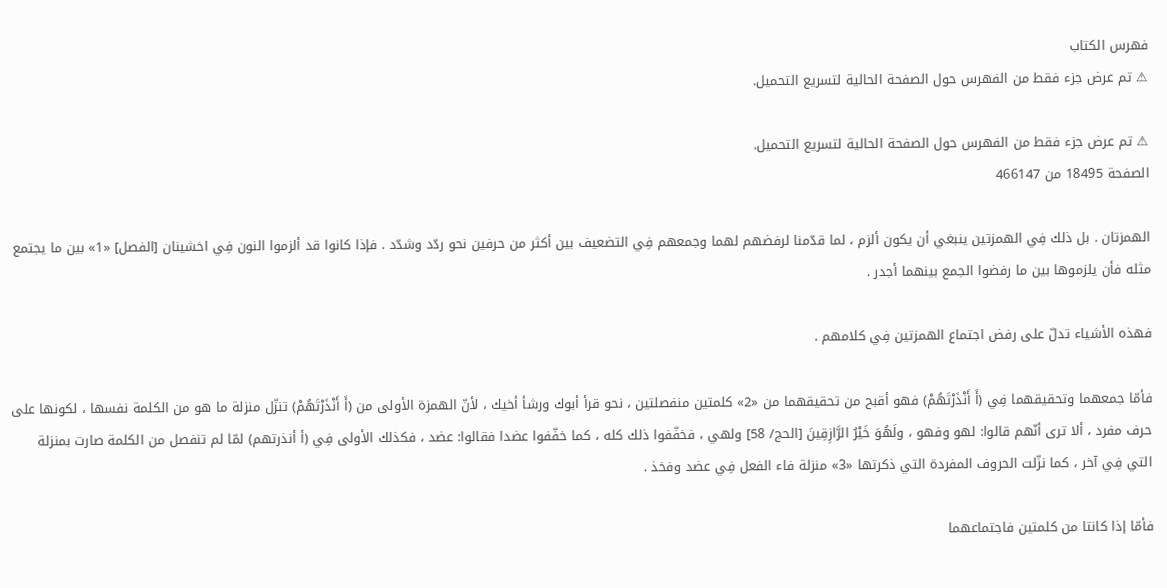فهرس الكتاب
⚠ تم عرض جزء فقط من الفهرس حول الصفحة الحالية لتسريع التحميل.

⚠ تم عرض جزء فقط من الفهرس حول الصفحة الحالية لتسريع التحميل.
الصفحة 18495 من 466147

الهمزتان . بل ذلك فِي الهمزتين ينبغي أن يكون ألزم ، لما قدّمنا لرفضهم لهما وجمعهم فِي التضعيف بين أكثر من حرفين نحو ردّد وشدّد . فإذا كانوا قد ألزموا النون فِي اخشينان [الفصل] «1» بين ما يجتمع مثله فأن يلزموها بين ما رفضوا الجمع بينهما أجدر .

فهذه الأشياء تدلّ على رفض اجتماع الهمزتين فِي كلامهم .

فأمّا جمعهما وتحقيقهما فِي (أَ أَنْذَرْتَهُمْ) فهو أقبح من تحقيقهما من «2» كلمتين منفصلتين ، نحو قرأ أبوك ورشأ أخيك ، لأنّ الهمزة الأولى من (أَ أَنْذَرْتَهُمْ) تنزّل منزلة ما هو من الكلمة نفسها ، لكونها على حرف مفرد ، ألا ترى أنّهم قالوا: لهو وفهو ، ولَهُوَ خَيْرُ الرَّازِقِينَ [الحج/ 58] ولهي ، فخفّفوا ذلك كله ، كما خفّفوا عضدا فقالوا: عضد ، فكذلك الأولى فِي (أ أنذرتهم) لمّا لم تنفصل من الكلمة صارت بمنزلة التي فِي آخر ، كما نزّلت الحروف المفردة التي ذكرتها «3» منزلة فاء الفعل فِي عضد وفخذ .

فأمّا إذا كانتا من كلمتين فاجتماعهما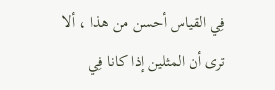فِي القياس أحسن من هذا ، ألا ترى أن المثلين إذا كانا فِي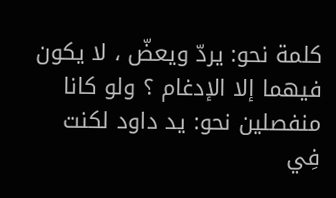كلمة نحو: يردّ ويعضّ ، لا يكون فيهما إلا الإدغام ؟ ولو كانا منفصلين نحو: يد داود لكنت فِي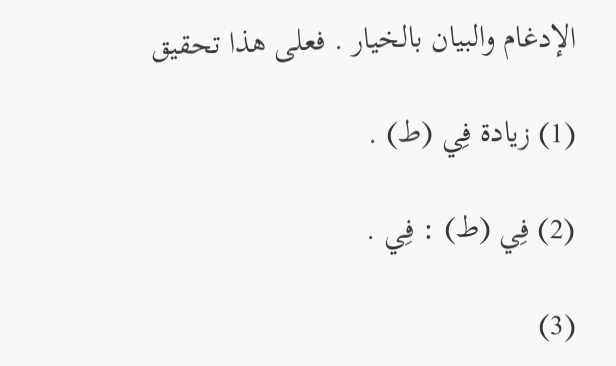الإدغام والبيان بالخيار . فعلى هذا تحقيق

(1) زيادة فِي (ط) .

(2) فِي (ط) : فِي .

(3)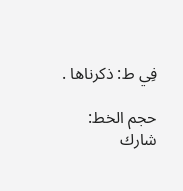فِي ط: ذكرناها .

حجم الخط:
شارك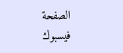الصفحة
فيسبوك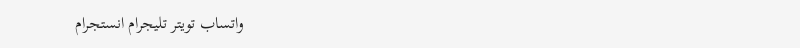واتساب تويتر تليجرام انستجرام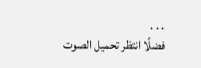. . .
فضلًا انتظر تحميل الصوت